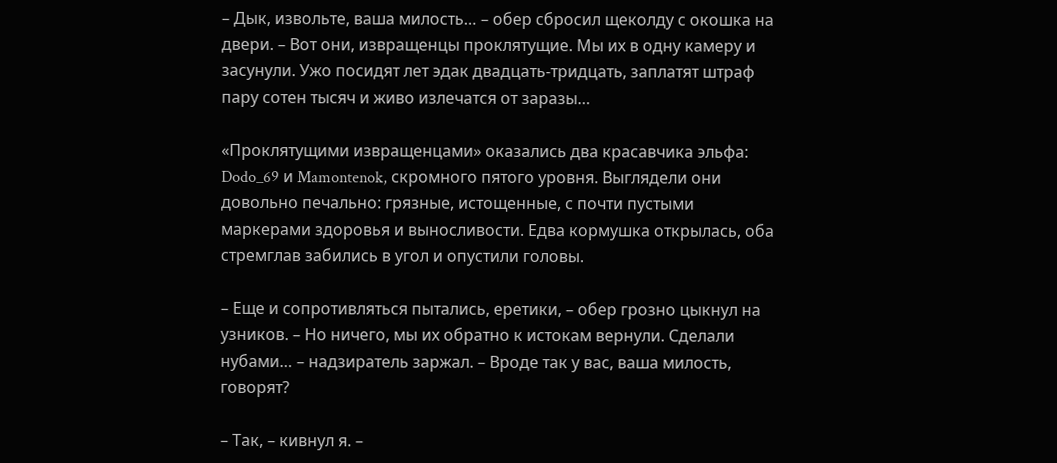– Дык, извольте, ваша милость… – обер сбросил щеколду с окошка на двери. – Вот они, извращенцы проклятущие. Мы их в одну камеру и засунули. Ужо посидят лет эдак двадцать-тридцать, заплатят штраф пару сотен тысяч и живо излечатся от заразы…

«Проклятущими извращенцами» оказались два красавчика эльфа: Dodo_69 и Mamontenok, скромного пятого уровня. Выглядели они довольно печально: грязные, истощенные, с почти пустыми маркерами здоровья и выносливости. Едва кормушка открылась, оба стремглав забились в угол и опустили головы.

– Еще и сопротивляться пытались, еретики, – обер грозно цыкнул на узников. – Но ничего, мы их обратно к истокам вернули. Сделали нубами… – надзиратель заржал. – Вроде так у вас, ваша милость, говорят?

– Так, – кивнул я. –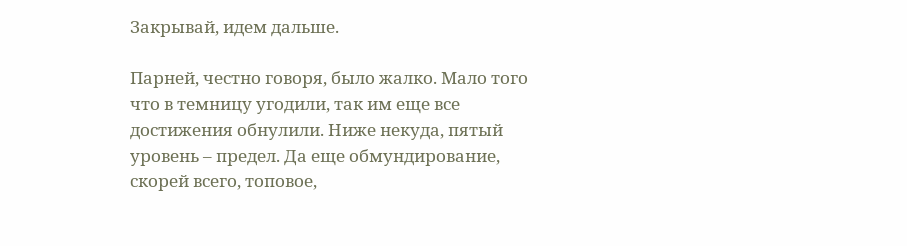Закрывай, идем дальше.

Парней, честно говоря, было жалко. Мало того что в темницу угодили, так им еще все достижения обнулили. Ниже некуда, пятый уровень – предел. Да еще обмундирование, скорей всего, топовое,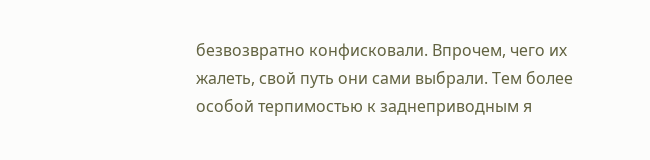безвозвратно конфисковали. Впрочем, чего их жалеть, свой путь они сами выбрали. Тем более особой терпимостью к заднеприводным я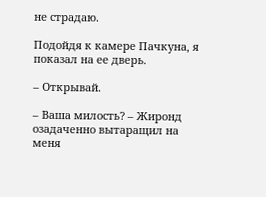не страдаю.

Подойдя к камере Пачкуна, я показал на ее дверь.

– Открывай.

– Ваша милость? – Жиронд озадаченно вытаращил на меня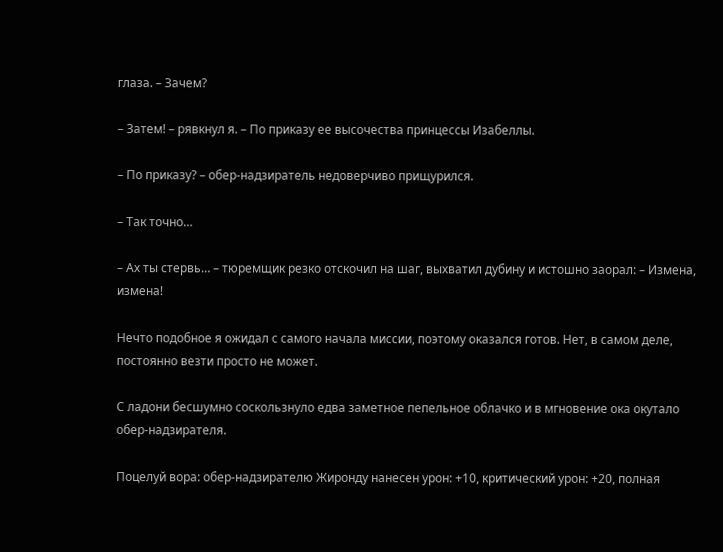глаза. – Зачем?

– Затем! – рявкнул я. – По приказу ее высочества принцессы Изабеллы.

– По приказу? – обер-надзиратель недоверчиво прищурился.

– Так точно…

– Ах ты стервь… – тюремщик резко отскочил на шаг, выхватил дубину и истошно заорал: – Измена, измена!

Нечто подобное я ожидал с самого начала миссии, поэтому оказался готов. Нет, в самом деле, постоянно везти просто не может.

С ладони бесшумно соскользнуло едва заметное пепельное облачко и в мгновение ока окутало обер-надзирателя.

Поцелуй вора: обер-надзирателю Жиронду нанесен урон: +10, критический урон: +20, полная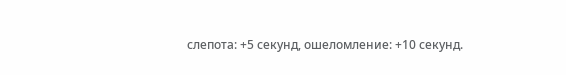слепота: +5 секунд, ошеломление: +10 секунд.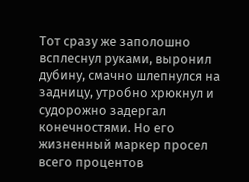Тот сразу же заполошно всплеснул руками, выронил дубину, смачно шлепнулся на задницу, утробно хрюкнул и судорожно задергал конечностями. Но его жизненный маркер просел всего процентов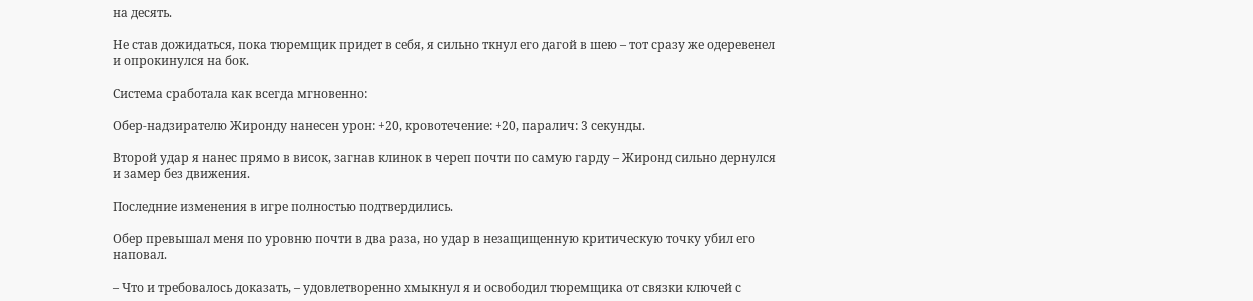на десять.

Не став дожидаться, пока тюремщик придет в себя, я сильно ткнул его дагой в шею – тот сразу же одеревенел и опрокинулся на бок.

Система сработала как всегда мгновенно:

Обер-надзирателю Жиронду нанесен урон: +20, кровотечение: +20, паралич: 3 секунды.

Второй удар я нанес прямо в висок, загнав клинок в череп почти по самую гарду – Жиронд сильно дернулся и замер без движения.

Последние изменения в игре полностью подтвердились.

Обер превышал меня по уровню почти в два раза, но удар в незащищенную критическую точку убил его наповал.

– Что и требовалось доказать, – удовлетворенно хмыкнул я и освободил тюремщика от связки ключей с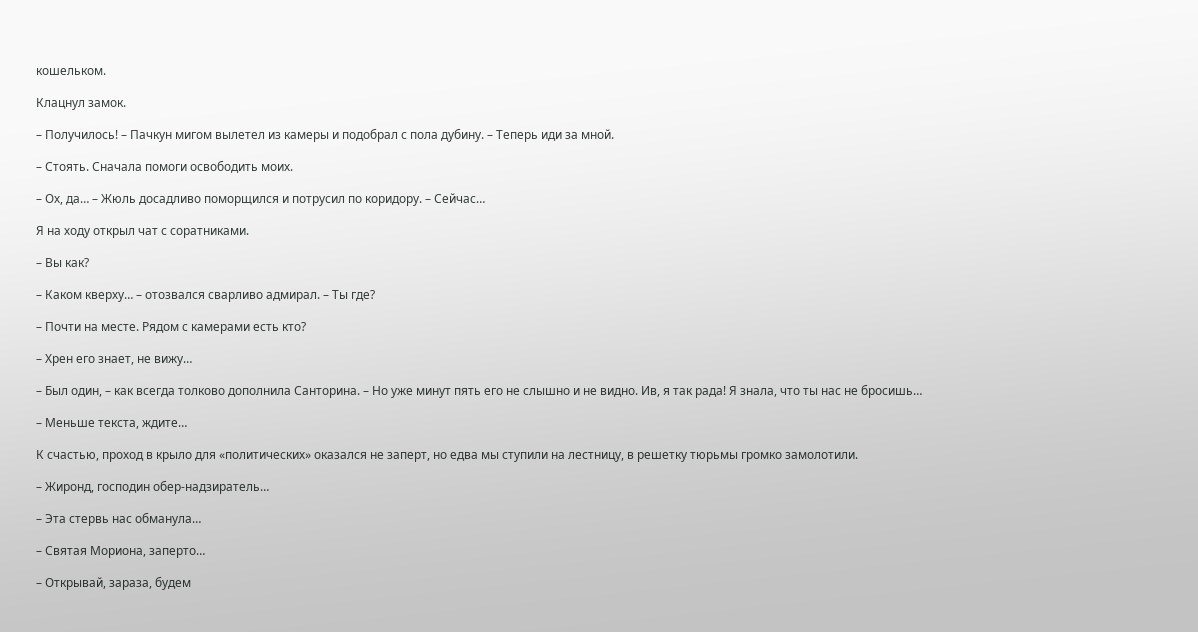кошельком.

Клацнул замок.

– Получилось! – Пачкун мигом вылетел из камеры и подобрал с пола дубину. – Теперь иди за мной.

– Стоять. Сначала помоги освободить моих.

– Ох, да… – Жюль досадливо поморщился и потрусил по коридору. – Сейчас…

Я на ходу открыл чат с соратниками.

– Вы как?

– Каком кверху… – отозвался сварливо адмирал. – Ты где?

– Почти на месте. Рядом с камерами есть кто?

– Хрен его знает, не вижу…

– Был один, – как всегда толково дополнила Санторина. – Но уже минут пять его не слышно и не видно. Ив, я так рада! Я знала, что ты нас не бросишь…

– Меньше текста, ждите…

К счастью, проход в крыло для «политических» оказался не заперт, но едва мы ступили на лестницу, в решетку тюрьмы громко замолотили.

– Жиронд, господин обер-надзиратель…

– Эта стервь нас обманула…

– Святая Мориона, заперто…

– Открывай, зараза, будем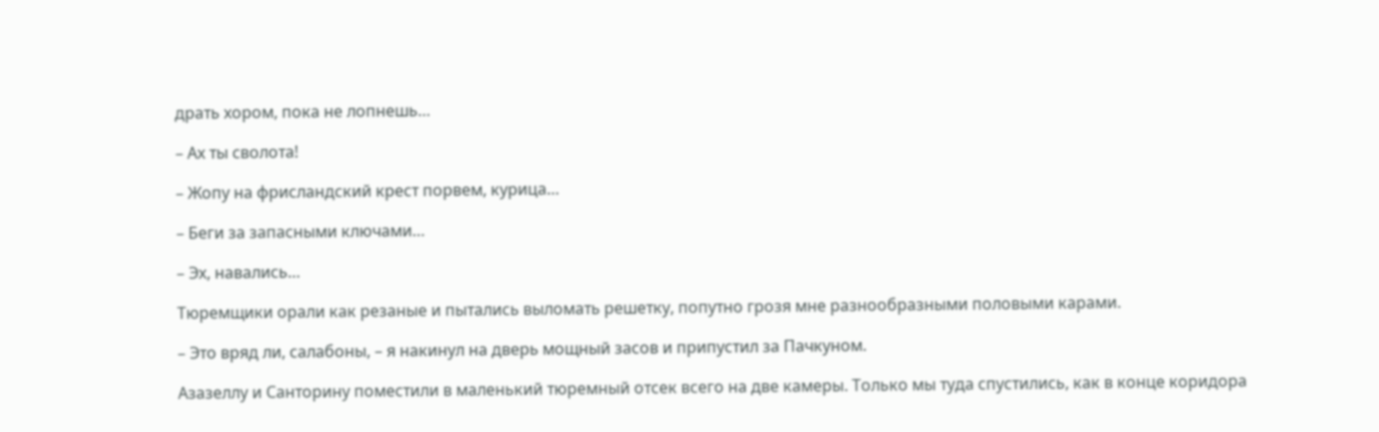драть хором, пока не лопнешь…

– Ах ты сволота!

– Жопу на фрисландский крест порвем, курица…

– Беги за запасными ключами…

– Эх, навались…

Тюремщики орали как резаные и пытались выломать решетку, попутно грозя мне разнообразными половыми карами.

– Это вряд ли, салабоны, – я накинул на дверь мощный засов и припустил за Пачкуном.

Азазеллу и Санторину поместили в маленький тюремный отсек всего на две камеры. Только мы туда спустились, как в конце коридора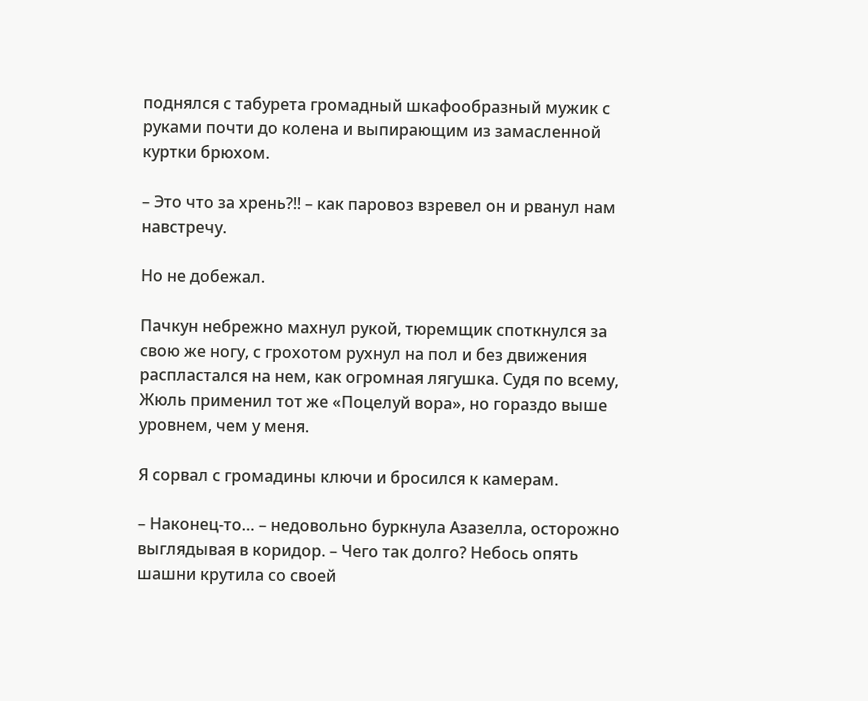поднялся с табурета громадный шкафообразный мужик с руками почти до колена и выпирающим из замасленной куртки брюхом.

– Это что за хрень?!! – как паровоз взревел он и рванул нам навстречу.

Но не добежал.

Пачкун небрежно махнул рукой, тюремщик споткнулся за свою же ногу, с грохотом рухнул на пол и без движения распластался на нем, как огромная лягушка. Судя по всему, Жюль применил тот же «Поцелуй вора», но гораздо выше уровнем, чем у меня.

Я сорвал с громадины ключи и бросился к камерам.

– Наконец-то… – недовольно буркнула Азазелла, осторожно выглядывая в коридор. – Чего так долго? Небось опять шашни крутила со своей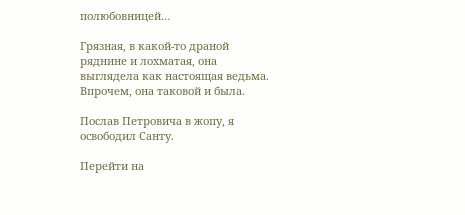полюбовницей…

Грязная, в какой-то драной ряднине и лохматая, она выглядела как настоящая ведьма. Впрочем, она таковой и была.

Послав Петровича в жопу, я освободил Санту.

Перейти на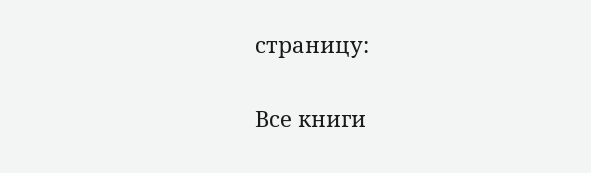страницу:

Все книги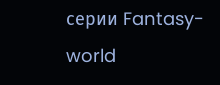серии Fantasy-world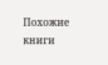Похожие книги